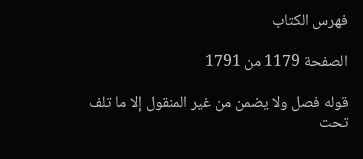فهرس الكتاب

الصفحة 1179 من 1791

قوله فصل ولا يضمن من غير المنقول إلا ما تلف تحت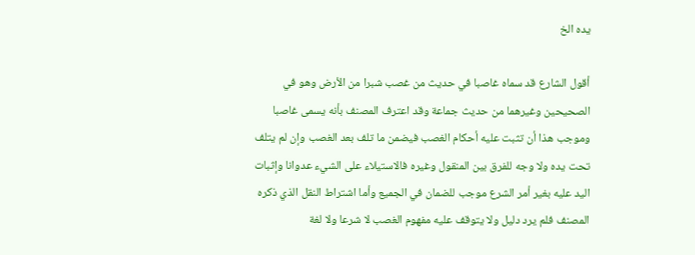يده الخ

أقول الشارع قد سماه غاصبا في حديث من غصب شبرا من الأرض وهو في الصحيحين وغيرهما من حديث جماعة وقد اعترف المصنف بأنه يسمى غاصبا وموجب هذا أن تثبت عليه أحكام الغصب فيضمن ما تلف بعد الغصب وإن لم يتلف تحت يده ولا وجه للفرق بين المنقول وغيره فالاستيلاء على الشيء عدوانا وإثبات اليد عليه بغير أمر الشرع موجب للضمان في الجميع وأما اشتراط النقل الذي ذكره المصنف فلم يرد دليل ولا يتوقف عليه مفهوم الغصب لا شرعا ولا لغة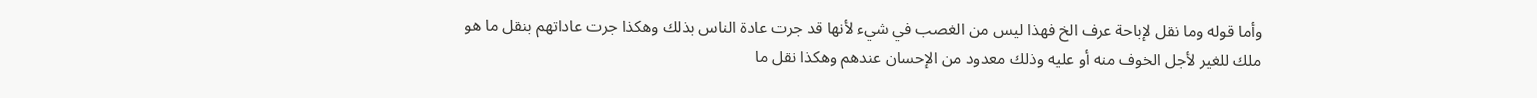وأما قوله وما نقل لإباحة عرف الخ فهذا ليس من الغصب في شيء لأنها قد جرت عادة الناس بذلك وهكذا جرت عاداتهم بنقل ما هو ملك للغير لأجل الخوف منه أو عليه وذلك معدود من الإحسان عندهم وهكذا نقل ما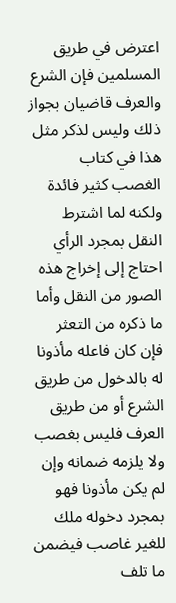اعترض في طريق المسلمين فإن الشرع والعرف قاضيان بجواز ذلك وليس لذكر مثل هذا في كتاب الغصب كثير فائدة ولكنه لما اشترط النقل بمجرد الرأي احتاج إلى إخراج هذه الصور من النقل وأما ما ذكره من التعثر فإن كان فاعله مأذونا له بالدخول من طريق الشرع أو من طريق العرف فليس بغصب ولا يلزمه ضمانه وإن لم يكن مأذونا فهو بمجرد دخوله ملك للغير غاصب فيضمن ما تلف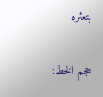بتعثره

حجم الخط: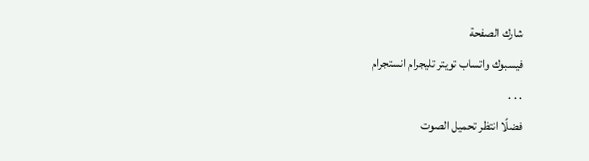شارك الصفحة
فيسبوك واتساب تويتر تليجرام انستجرام
. . .
فضلًا انتظر تحميل الصوت